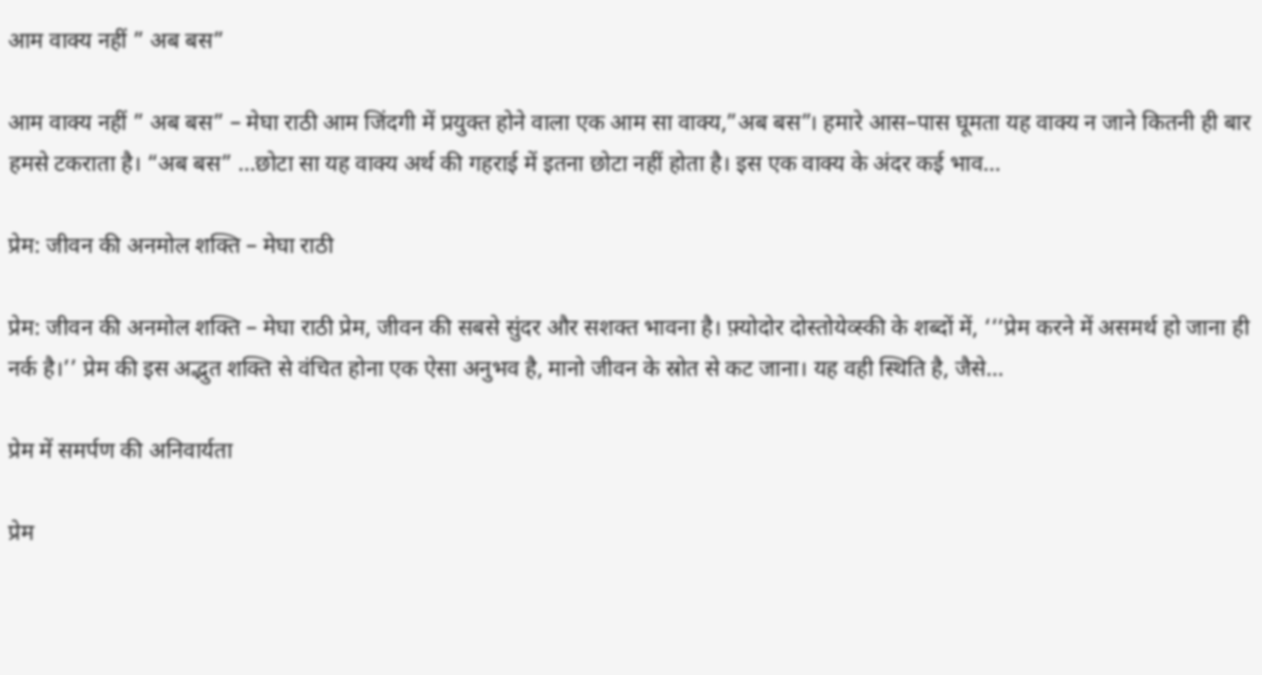आम वाक्य नहीं ” अब बस”

आम वाक्य नहीं ” अब बस” – मेघा राठी आम जिंदगी में प्रयुक्त होने वाला एक आम सा वाक्य,”अब बस”। हमारे आस–पास घूमता यह वाक्य न जाने कितनी ही बार हमसे टकराता है। “अब बस” …छोटा सा यह वाक्य अर्थ की गहराई में इतना छोटा नहीं होता है। इस एक वाक्य के अंदर कई भाव…

प्रेम: जीवन की अनमोल शक्ति – मेघा राठी

प्रेम: जीवन की अनमोल शक्ति – मेघा राठी प्रेम, जीवन की सबसे सुंदर और सशक्त भावना है। फ़्योदोर दोस्तोयेव्स्की के शब्दों में, ‘‘‘प्रेम करने में असमर्थ हो जाना ही नर्क है।’’ प्रेम की इस अद्भुत शक्ति से वंचित होना एक ऐसा अनुभव है, मानो जीवन के स्रोत से कट जाना। यह वही स्थिति है, जैसे…

प्रेम में समर्पण की अनिवार्यता

प्रेम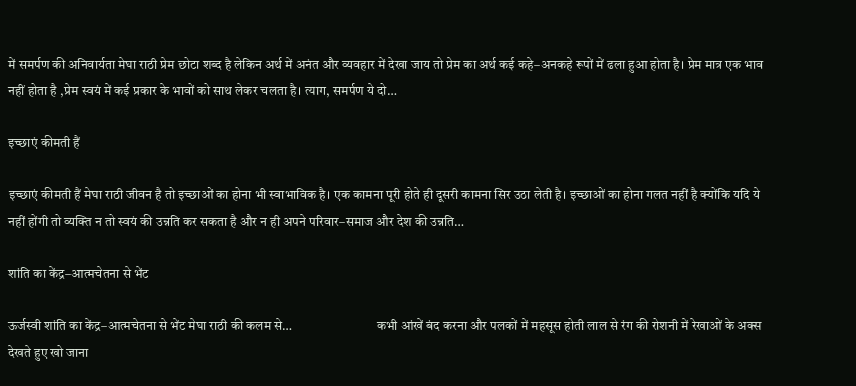में समर्पण की अनिवार्यता मेघा राठी प्रेम छोटा शब्द है लेकिन अर्थ में अनंत और व्यवहार में देखा जाय तो प्रेम का अर्थ कई कहे–अनकहे रूपों में ढला हुआ होता है। प्रेम मात्र एक भाव नहीं होता है ,प्रेम स्वयं में कई प्रकार के भावों को साथ लेकर चलता है। त्याग, समर्पण ये दो…

इच्छाएं कीमती हैं

इच्छाएं कीमती हैं मेघा राठी जीवन है तो इच्छाओं का होना भी स्वाभाविक है। एक कामना पूरी होते ही दूसरी कामना सिर उठा लेती है। इच्छाओं का होना गलत नहीं है क्योंकि यदि ये नहीं होंगी तो व्यक्ति न तो स्वयं की उन्नति कर सकता है और न ही अपने परिवार–समाज और देश की उन्नति…

शांति का केंद्र–आत्मचेतना से भेंट

ऊर्जस्वी शांति का केंद्र–आत्मचेतना से भेंट मेघा राठी की कलम से…                                कभी आंखें बंद करना और पलकों में महसूस होती लाल से रंग की रोशनी में रेखाओं के अक्स देखते हुए खो जाना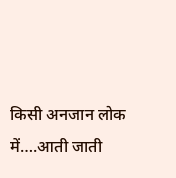किसी अनजान लोक में….आती जाती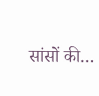सांसों की…